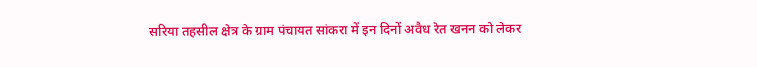सरिया तहसील क्षेत्र के ग्राम पंचायत सांकरा में इन दिनों अवैध रेत खनन को लेकर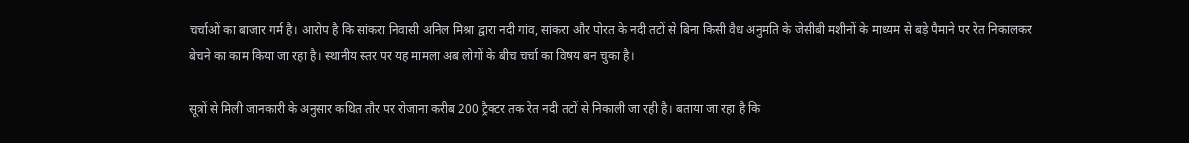चर्चाओं का बाजार गर्म है। आरोप है कि सांकरा निवासी अनिल मिश्रा द्वारा नदी गांव, सांकरा और पोरत के नदी तटों से बिना किसी वैध अनुमति के जेसीबी मशीनों के माध्यम से बड़े पैमाने पर रेत निकालकर बेचने का काम किया जा रहा है। स्थानीय स्तर पर यह मामला अब लोगों के बीच चर्चा का विषय बन चुका है।

सूत्रों से मिली जानकारी के अनुसार कथित तौर पर रोजाना करीब 200 ट्रैक्टर तक रेत नदी तटों से निकाली जा रही है। बताया जा रहा है कि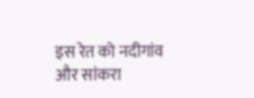इस रेत को नदीगांव और सांकरा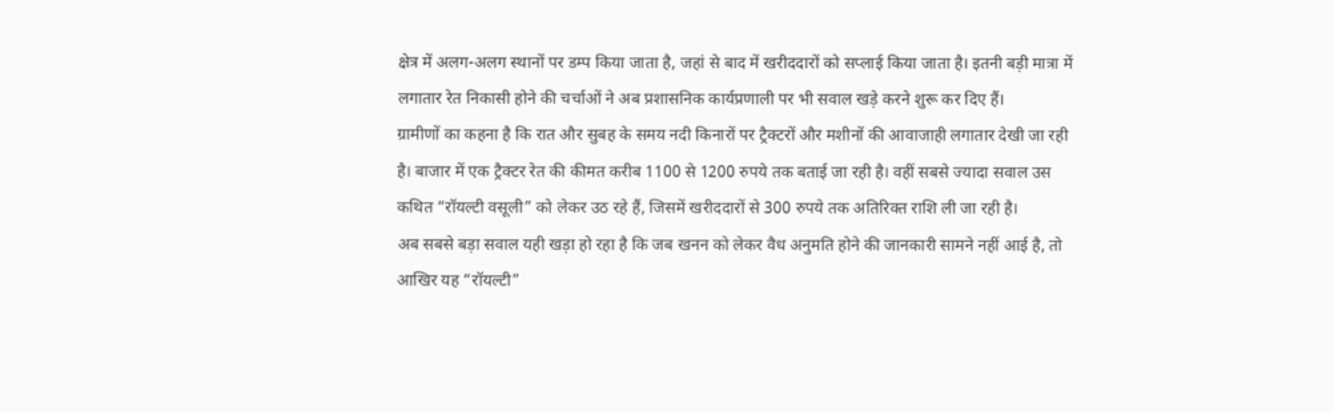क्षेत्र में अलग-अलग स्थानों पर डम्प किया जाता है, जहां से बाद में खरीददारों को सप्लाई किया जाता है। इतनी बड़ी मात्रा में लगातार रेत निकासी होने की चर्चाओं ने अब प्रशासनिक कार्यप्रणाली पर भी सवाल खड़े करने शुरू कर दिए हैं।
ग्रामीणों का कहना है कि रात और सुबह के समय नदी किनारों पर ट्रैक्टरों और मशीनों की आवाजाही लगातार देखी जा रही है। बाजार में एक ट्रैक्टर रेत की कीमत करीब 1100 से 1200 रुपये तक बताई जा रही है। वहीं सबसे ज्यादा सवाल उस कथित “रॉयल्टी वसूली” को लेकर उठ रहे हैं, जिसमें खरीददारों से 300 रुपये तक अतिरिक्त राशि ली जा रही है।
अब सबसे बड़ा सवाल यही खड़ा हो रहा है कि जब खनन को लेकर वैध अनुमति होने की जानकारी सामने नहीं आई है, तो आखिर यह “रॉयल्टी”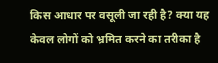किस आधार पर वसूली जा रही है? क्या यह केवल लोगों को भ्रमित करने का तरीका है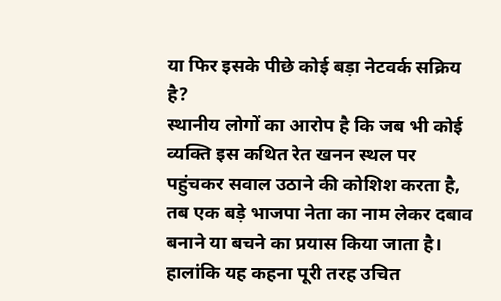या फिर इसके पीछे कोई बड़ा नेटवर्क सक्रिय है?
स्थानीय लोगों का आरोप है कि जब भी कोई व्यक्ति इस कथित रेत खनन स्थल पर पहुंचकर सवाल उठाने की कोशिश करता है, तब एक बड़े भाजपा नेता का नाम लेकर दबाव बनाने या बचने का प्रयास किया जाता है। हालांकि यह कहना पूरी तरह उचित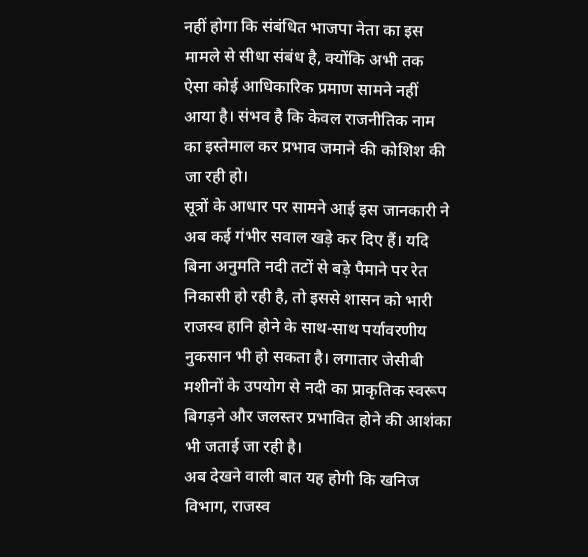नहीं होगा कि संबंधित भाजपा नेता का इस मामले से सीधा संबंध है, क्योंकि अभी तक ऐसा कोई आधिकारिक प्रमाण सामने नहीं आया है। संभव है कि केवल राजनीतिक नाम का इस्तेमाल कर प्रभाव जमाने की कोशिश की जा रही हो।
सूत्रों के आधार पर सामने आई इस जानकारी ने अब कई गंभीर सवाल खड़े कर दिए हैं। यदि बिना अनुमति नदी तटों से बड़े पैमाने पर रेत निकासी हो रही है, तो इससे शासन को भारी राजस्व हानि होने के साथ-साथ पर्यावरणीय नुकसान भी हो सकता है। लगातार जेसीबी मशीनों के उपयोग से नदी का प्राकृतिक स्वरूप बिगड़ने और जलस्तर प्रभावित होने की आशंका भी जताई जा रही है।
अब देखने वाली बात यह होगी कि खनिज विभाग, राजस्व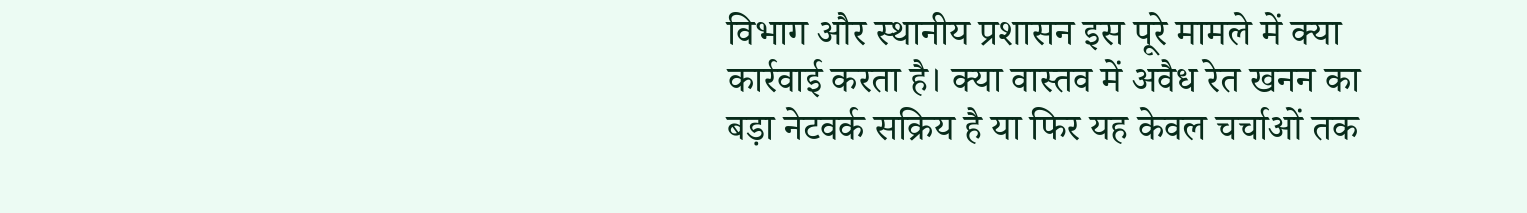विभाग और स्थानीय प्रशासन इस पूरे मामले में क्या कार्रवाई करता है। क्या वास्तव में अवैध रेत खनन का बड़ा नेटवर्क सक्रिय है या फिर यह केवल चर्चाओं तक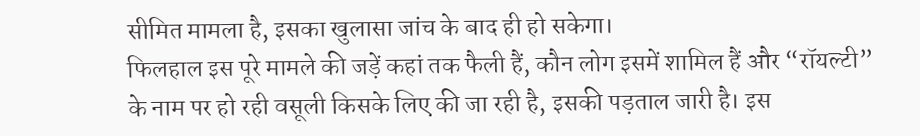सीमित मामला है, इसका खुलासा जांच के बाद ही हो सकेगा।
फिलहाल इस पूरे मामले की जड़ें कहां तक फैली हैं, कौन लोग इसमें शामिल हैं और “रॉयल्टी” के नाम पर हो रही वसूली किसके लिए की जा रही है, इसकी पड़ताल जारी है। इस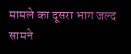मामले का दूसरा भाग जल्द सामने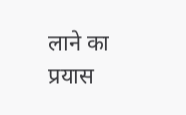लाने का प्रयास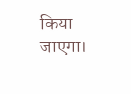किया जाएगा।